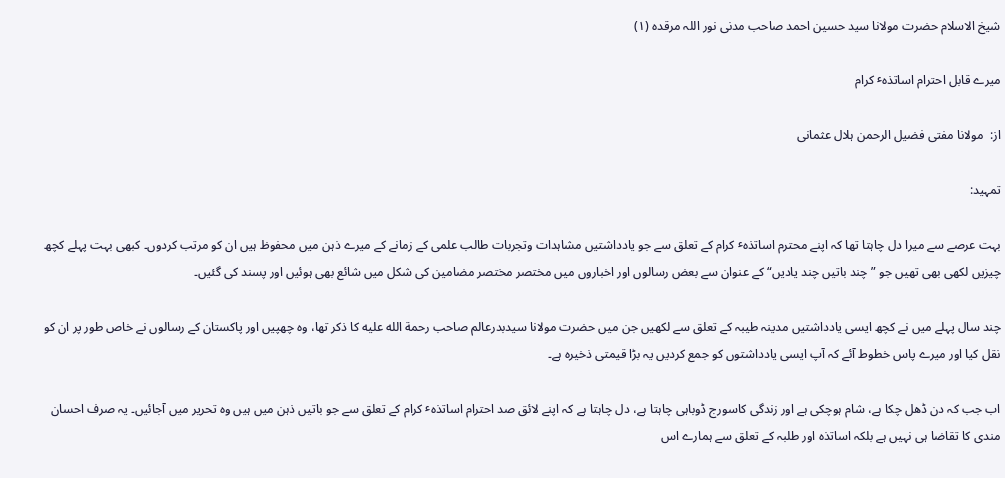شیخ الاسلام حضرت مولانا سید حسین احمد صاحب مدنی نور اللہ مرقدہ (۱)

میرے قابل احترام اساتذہٴ کرام

از:  مولانا مفتی فضیل الرحمن ہلال عثمانی

تمہید:

بہت عرصے سے میرا دل چاہتا تھا کہ اپنے محترم اساتذہٴ کرام کے تعلق سے جو یادداشتیں مشاہدات وتجربات طالب علمی کے زمانے کے میرے ذہن میں محفوظ ہیں ان کو مرتب کردوں۔ کبھی بہت پہلے کچھ چیزیں لکھی بھی تھیں جو ”چند باتیں چند یادیں“ کے عنوان سے بعض رسالوں اور اخباروں میں مختصر مختصر مضامین کی شکل میں شائع بھی ہوئیں اور پسند کی گئیں۔

چند سال پہلے میں نے کچھ ایسی یادداشتیں مدینہ طیبہ کے تعلق سے لکھیں جن میں حضرت مولانا سیدبدرعالم صاحب رحمة الله عليه کا ذکر تھا، وہ چھپیں اور پاکستان کے رسالوں نے خاص طور پر ان کو نقل کیا اور میرے پاس خطوط آئے کہ آپ ایسی یادداشتوں کو جمع کردیں یہ بڑا قیمتی ذخیرہ ہے۔

اب جب کہ دن ڈھل چکا ہے، شام ہوچکی ہے اور زندگی کاسورج ڈوباہی چاہتا ہے، دل چاہتا ہے کہ اپنے لائق صد احترام اساتذہٴ کرام کے تعلق سے جو باتیں ذہن میں ہیں وہ تحریر میں آجائیں۔ یہ صرف احسان مندی کا تقاضا ہی نہیں ہے بلکہ اساتذہ اور طلبہ کے تعلق سے ہمارے اس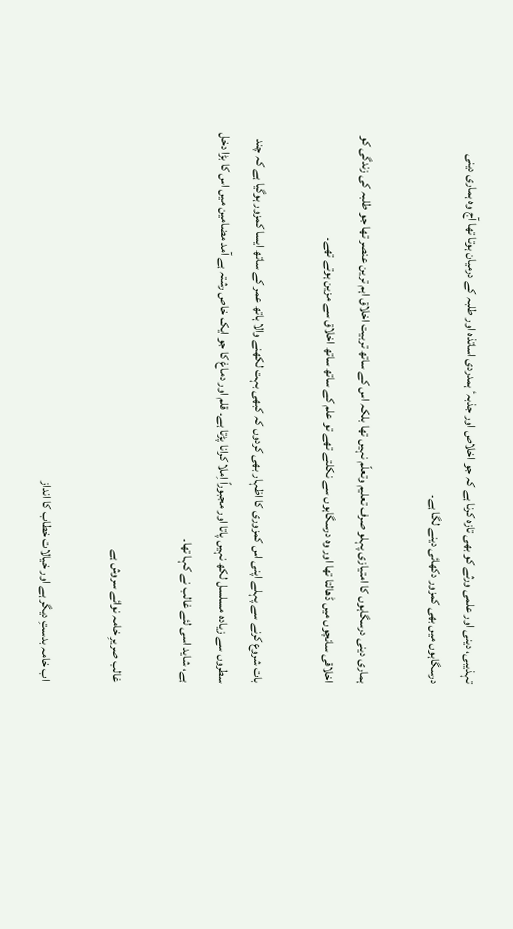تہذیبی، دینی اور علمی ورثے کو بھی تازہ کرنا ہے کہ جو اخلاص اور جذبہٴ ہمدردی اساتذہ اور طلبہ کے درمیان ہوتا تھا آج وہ ہماری دینی درسگاہوں میں بھی کمزور دکھائی دینے لگا ہے۔

ہماری دینی درسگاہوں کا امتیازی پہلو صرف تعلیم وتعلّم نہیں تھا بلکہ اس کے ساتھ تربیت اخلاق اہم ترین عنصر تھا جو طلبہ کی زندگی کو اخلاقی سانچوں میں ڈھالتا تھا اور وہ درسگاہوں سے نکلتے تھے تو علم کے ساتھ ساتھ اخلاق سے مزین ہوتے تھے۔

بات شروع کرنے سے پہلے اپنی اس کمزوری کا اظہار بھی کردوں کہ کبھی بہت لکھنے والا ہاتھ عمر کے ساتھ ایسا کمزور ہوگیا ہے کہ چند سطروں سے زیادہ مسلسل لکھ نہیں پاتا اور مجبوراً اِملا کرانا پڑتا ہے۔ قلم اور دماغ کا جو ایک خاص رشتہ ہے آمد مضامین میں اس کا بڑا دخل ہے، شاید اسی لئے غالب نے کہا تھا۔

غالب صریرِ خامہ نوائے سروش ہے

اب خامہ بدستِ دیگر ہے اور خیالات خطاب کا انداز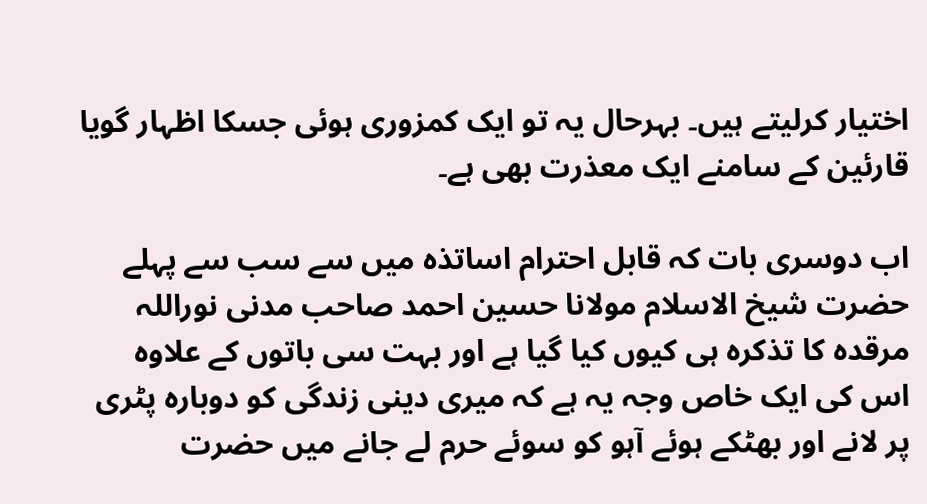اختیار کرلیتے ہیں۔ بہرحال یہ تو ایک کمزوری ہوئی جسکا اظہار گویا قارئین کے سامنے ایک معذرت بھی ہے۔

اب دوسری بات کہ قابل احترام اساتذہ میں سے سب سے پہلے حضرت شیخ الاسلام مولانا حسین احمد صاحب مدنی نوراللہ مرقدہ کا تذکرہ ہی کیوں کیا گیا ہے اور بہت سی باتوں کے علاوہ اس کی ایک خاص وجہ یہ ہے کہ میری دینی زندگی کو دوبارہ پٹری پر لانے اور بھٹکے ہوئے آہو کو سوئے حرم لے جانے میں حضرت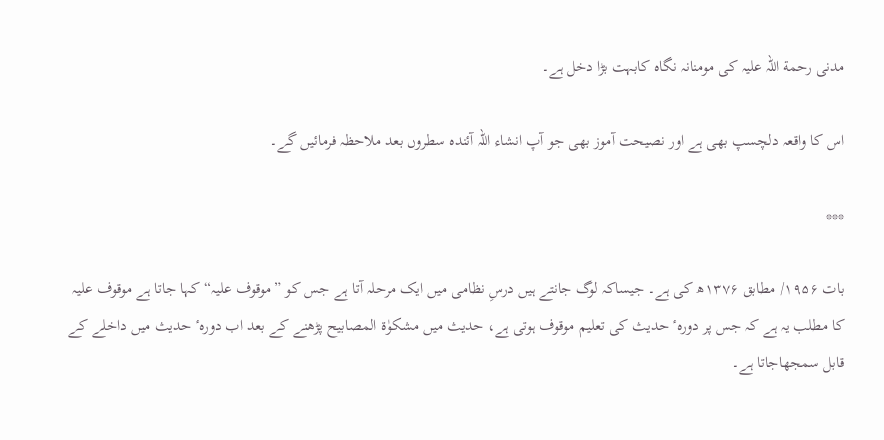مدنی رحمة اللہ علیہ کی مومنانہ نگاہ کابہت بڑا دخل ہے۔

اس کا واقعہ دلچسپ بھی ہے اور نصیحت آموز بھی جو آپ انشاء اللہ آئندہ سطروں بعد ملاحظہ فرمائیں گے۔

***

بات ۱۹۵۶/ مطابق ۱۳۷۶ھ کی ہے۔ جیساکہ لوگ جانتے ہیں درسِ نظامی میں ایک مرحلہ آتا ہے جس کو ”موقوف علیہ“ کہا جاتا ہے موقوف علیہ کا مطلب یہ ہے کہ جس پر دورہٴ حدیث کی تعلیم موقوف ہوتی ہے، حدیث میں مشکوٰة المصابیح پڑھنے کے بعد اب دورہٴ حدیث میں داخلے کے قابل سمجھاجاتا ہے۔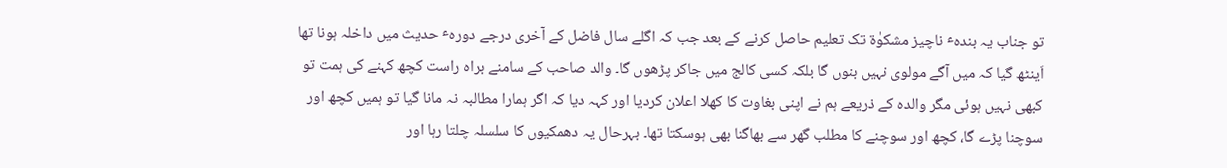تو جناب یہ بندہٴ ناچیز مشکوٰة تک تعلیم حاصل کرنے کے بعد جب کہ اگلے سال فاضل کے آخری درجے دورہٴ حدیث میں داخلہ ہونا تھا اَینٹھ گیا کہ میں آگے مولوی نہیں بنوں گا بلکہ کسی کالج میں جاکر پڑھوں گا۔ والد صاحب کے سامنے براہ راست کچھ کہنے کی ہمت تو کبھی نہیں ہوئی مگر والدہ کے ذریعے ہم نے اپنی بغاوت کا کھلا اعلان کردیا اور کہہ دیا کہ اگر ہمارا مطالبہ نہ مانا گیا تو ہمیں کچھ اور سوچنا پڑے گا، کچھ اور سوچنے کا مطلب گھر سے بھاگنا بھی ہوسکتا تھا۔ بہرحال یہ دھمکیوں کا سلسلہ چلتا رہا اور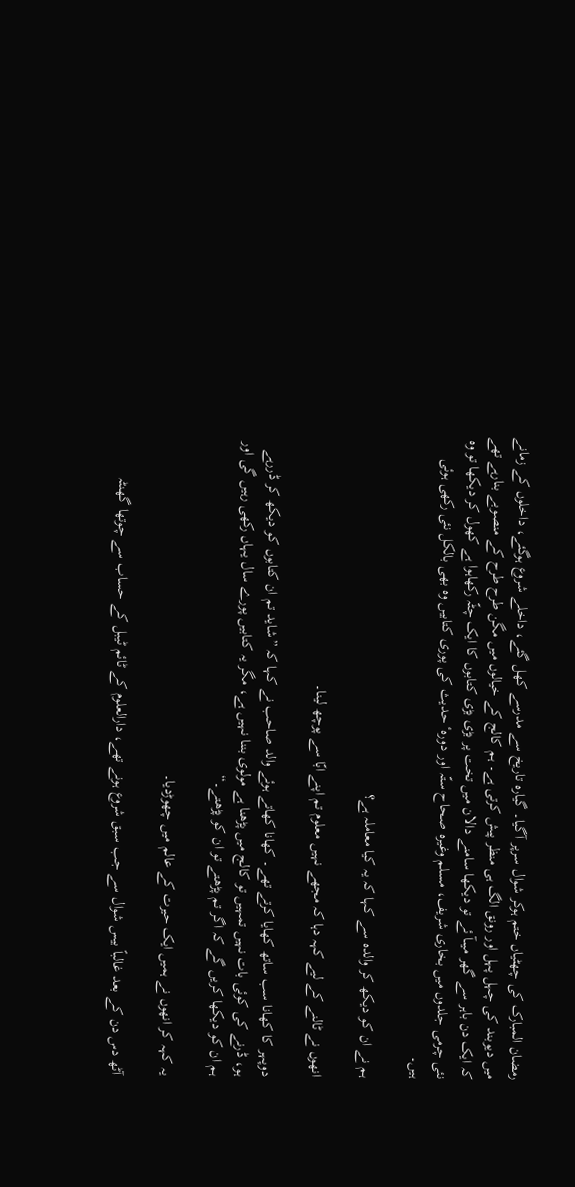رمضان المبارک کی چھٹیاں ختم ہوکر شوال سرپر آگیا۔ گیارہ تاریخ سے مدرسے کھل گئے، داخلے شروع ہوگئے، داخلوں کے زمانے میں دیوبند کی چہل پہل اور رونق الگ ہی منظر پیش کرتی ہے۔ ہم کالج کے خیالوں میں مگن طرح طرح کے منصوبے بنارہے تھے کہ ایک دن باہر سے گھر میںآ ئے تو دیکھا سامنے دالان میں تخت پر بڑی بڑی کتابوں کا ایک چٹّہ رکھاہوا ہے کھول کر دیکھا تو وہ نئی چرمی جلدوں میں بخاری شریف، مسلم وغیرہ صحاح ستّہ اور دورہٴ حدیث کی پوری کتابیں وہ بھی بالکل نئی رکھی ہوئی ہیں۔

ہم نے ان کو دیکھ کر والدہ سے کہا کہ یہ کیا معاملہ ہے؟

انھوں نے ٹالنے کے لیے کہہ دہا کہ مجھے نہیں معلوم تم اپنے ابّا سے پوچھ لینا۔

دوپہر کا کھانا سب ساتھ کھایا کرتے تھے۔ کھانا کھاتے ہوئے والد صاحب نے کہا کہ ”شاید تم ان کتابوں کو دیکھ کر ڈررہے ہو، ڈرنے کی کوئی بات نہیں تمہیں تو کالج میں پڑھنا ہے مولوی بننا نہیں ہے، مگر یہ کتابیں پورے سال یہاں رکھی رہیں گی اور ہم ان کو دیکھا کریں گے کہ اگر تم پڑھتے تو ان کو پڑھتے۔“

یہ کہہ کر انھوں نے ہمیں ایک حیرت کے عالم میں چھوڑدیا۔

آٹھ دس دن کے بعد غالباً بیس شوال سے جب سبق شروع ہونے تھے، دارالعلوم کے ٹائم ٹیبل کے حساب سے چوتھا گھنٹہ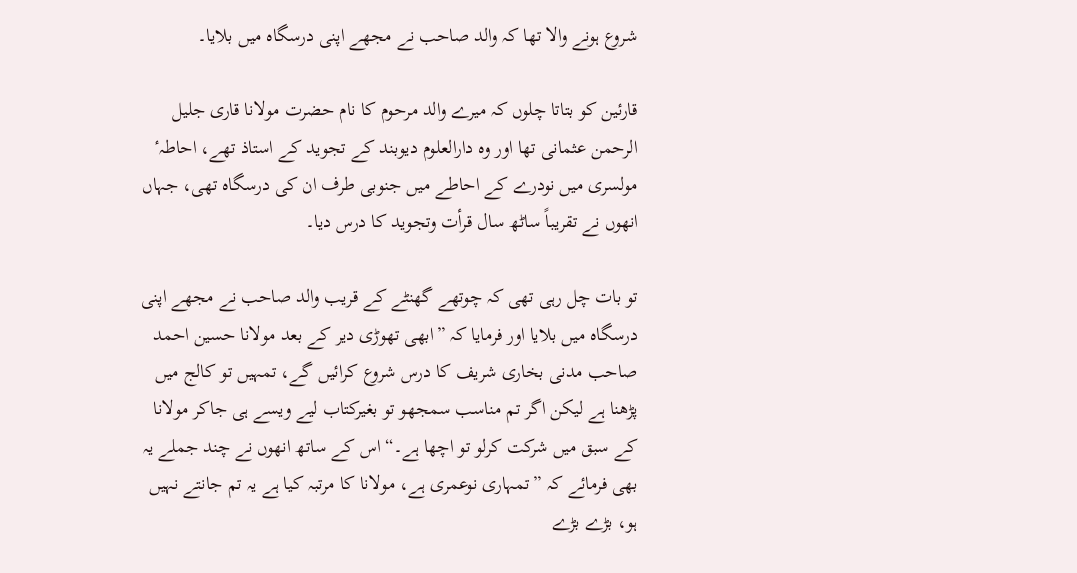شروع ہونے والا تھا کہ والد صاحب نے مجھے اپنی درسگاہ میں بلایا۔

قارئین کو بتاتا چلوں کہ میرے والد مرحوم کا نام حضرت مولانا قاری جلیل الرحمن عثمانی تھا اور وہ دارالعلوم دیوبند کے تجوید کے استاذ تھے، احاطہٴ مولسری میں نودرے کے احاطے میں جنوبی طرف ان کی درسگاہ تھی، جہاں انھوں نے تقریباً ساٹھ سال قرأت وتجوید کا درس دیا۔

تو بات چل رہی تھی کہ چوتھے گھنٹے کے قریب والد صاحب نے مجھے اپنی درسگاہ میں بلایا اور فرمایا کہ ”ابھی تھوڑی دیر کے بعد مولانا حسین احمد صاحب مدنی بخاری شریف کا درس شروع کرائیں گے، تمہیں تو کالج میں پڑھنا ہے لیکن اگر تم مناسب سمجھو تو بغیرکتاب لیے ویسے ہی جاکر مولانا کے سبق میں شرکت کرلو تو اچھا ہے۔“ اس کے ساتھ انھوں نے چند جملے یہ بھی فرمائے کہ ”تمہاری نوعمری ہے، مولانا کا مرتبہ کیا ہے یہ تم جانتے نہیں ہو، بڑے بڑے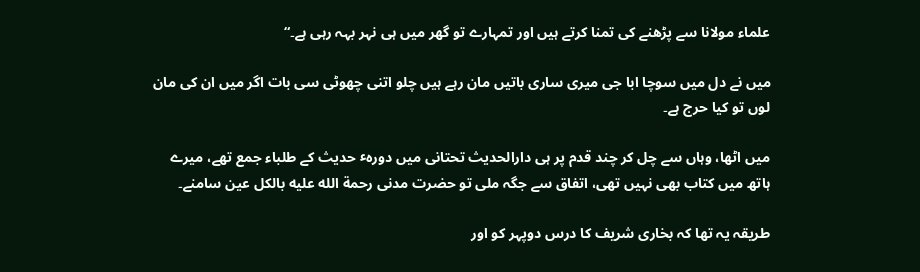علماء مولانا سے پڑھنے کی تمنا کرتے ہیں اور تمہارے تو گھر میں ہی نہر بہہ رہی ہے۔“

میں نے دل میں سوچا ابا جی میری ساری باتیں مان رہے ہیں چلو اتنی چھوٹی سی بات اگر میں ان کی مان لوں تو کیا حرج ہے۔

میں اٹھا، وہاں سے چل کر چند قدم پر ہی دارالحدیث تحتانی میں دورہٴ حدیث کے طلباء جمع تھے، میرے ہاتھ میں کتاب بھی نہیں تھی، اتفاق سے جگہ ملی تو حضرت مدنی رحمة الله عليه بالکل عین سامنے۔

طریقہ یہ تھا کہ بخاری شریف کا درس دوپہر کو اور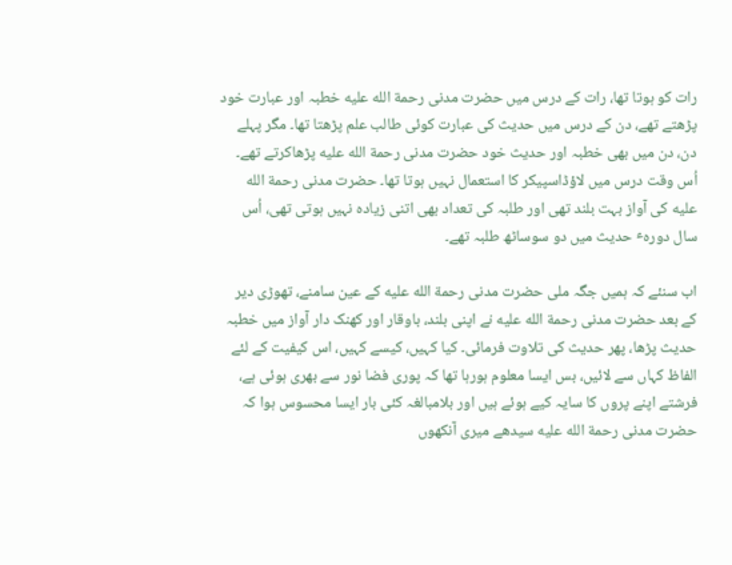رات کو ہوتا تھا، رات کے درس میں حضرت مدنی رحمة الله عليه خطبہ اور عبارت خود پڑھتے تھے، دن کے درس میں حدیث کی عبارت کوئی طالب علم پڑھتا تھا۔ مگر پہلے دن، دن میں بھی خطبہ اور حدیث خود حضرت مدنی رحمة الله عليه پڑھاکرتے تھے۔ اُس وقت درس میں لاؤڈاسپیکر کا استعمال نہیں ہوتا تھا۔ حضرت مدنی رحمة الله عليه کی آواز بہت بلند تھی اور طلبہ کی تعداد بھی اتنی زیادہ نہیں ہوتی تھی، اُس سال دورہٴ حدیث میں دو سوساٹھ طلبہ تھے۔

اب سنئے کہ ہمیں جگہ ملی حضرت مدنی رحمة الله عليه کے عین سامنے، تھوڑی دیر کے بعد حضرت مدنی رحمة الله عليه نے اپنی بلند، باوقار اور کھنک دار آواز میں خطبہ حدیث پڑھا، پھر حدیث کی تلاوت فرمائی۔ کیا کہیں، کیسے کہیں، اس کیفیت کے لئے الفاظ کہاں سے لائیں، بس ایسا معلوم ہورہا تھا کہ پوری فضا نور سے بھری ہوئی ہے، فرشتے اپنے پروں کا سایہ کیے ہوئے ہیں اور بلامبالغہ کئی بار ایسا محسوس ہوا کہ حضرت مدنی رحمة الله عليه سیدھے میری آنکھوں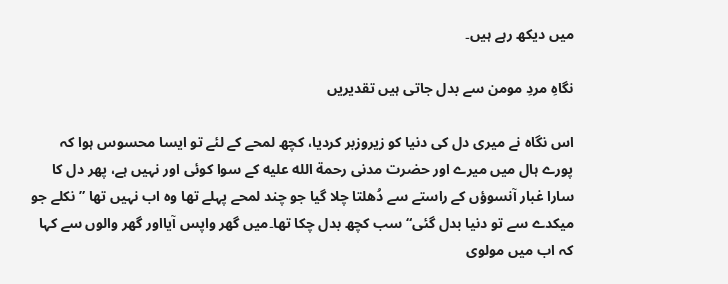میں دیکھ رہے ہیں۔

نگاہِ مردِ مومن سے بدل جاتی ہیں تقدیریں

اس نگاہ نے میری دل کی دنیا کو زیروزبر کردیا، کچھ لمحے کے لئے تو ایسا محسوس ہوا کہ پورے ہال میں میرے اور حضرت مدنی رحمة الله عليه کے سوا کوئی اور نہیں ہے، پھر دل کا سارا غبار آنسوؤں کے راستے سے دُھلتا چلا گیا جو چند لمحے پہلے تھا وہ اب نہیں تھا ”نکلے جو میکدے سے تو دنیا بدل گئی“ سب کچھ بدل چکا تھا۔میں گھر واپس آیااور گھر والوں سے کہا کہ اب میں مولوی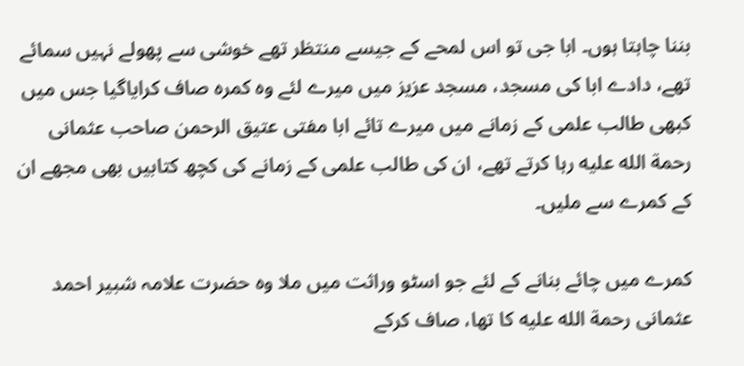بننا چاہتا ہوں۔ ابا جی تو اس لمحے کے جیسے منتظر تھے خوشی سے پھولے نہیں سمائے تھے، دادے ابا کی مسجد، مسجد عزیز میں میرے لئے وہ کمرہ صاف کرایاگیا جس میں کبھی طالب علمی کے زمانے میں میرے تائے ابا مفتی عتیق الرحمن صاحب عثمانی رحمة الله عليه رہا کرتے تھے، ان کی طالب علمی کے زمانے کی کچھ کتابیں بھی مجھے ان کے کمرے سے ملیں۔

کمرے میں چائے بنانے کے لئے جو اسٹو وراثت میں ملا وہ حضرت علامہ شبیر احمد عثمانی رحمة الله عليه کا تھا، صاف کرکے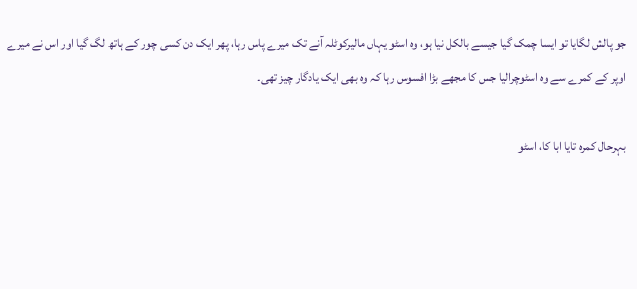جو پالش لگایا تو ایسا چمک گیا جیسے بالکل نیا ہو، وہ اسٹو یہاں مالیرکوٹلہ آنے تک میرے پاس رہا، پھر ایک دن کسی چور کے ہاتھ لگ گیا اور اس نے میرے اوپر کے کمرے سے وہ اسٹوچرالیا جس کا مجھے بڑا افسوس رہا کہ وہ بھی ایک یادگار چیز تھی۔

بہرحال کمرہ تایا ابا کا، اسٹو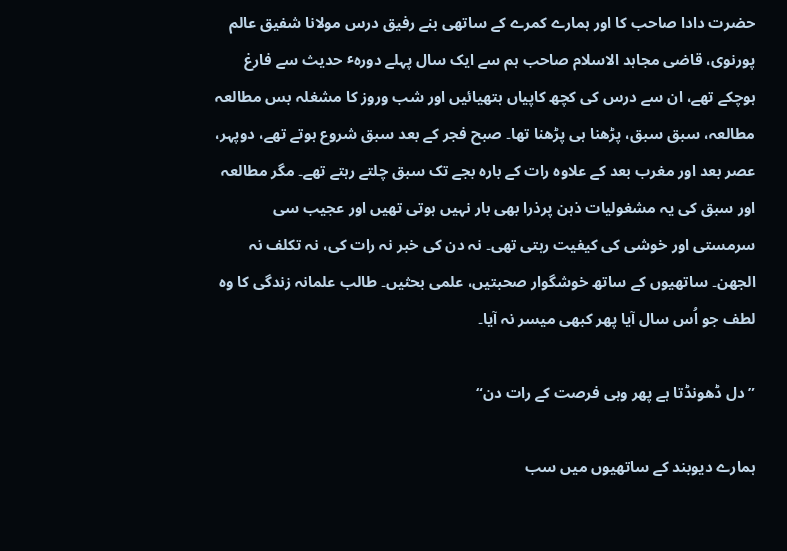حضرت دادا صاحب کا اور ہمارے کمرے کے ساتھی بنے رفیق درس مولانا شفیق عالم پورنوی، قاضی مجاہد الاسلام صاحب ہم سے ایک سال پہلے دورہٴ حدیث سے فارغ ہوچکے تھے، ان سے درس کی کچھ کاپیاں ہتھیائیں اور شب وروز کا مشغلہ بس مطالعہ مطالعہ، سبق سبق، پڑھنا ہی پڑھنا تھا۔ صبح فجر کے بعد سبق شروع ہوتے تھے، دوپہر، عصر بعد اور مغرب بعد کے علاوہ رات کے بارہ بجے تک سبق چلتے رہتے تھے۔ مگر مطالعہ اور سبق کی یہ مشغولیات ذہن پرذرا بھی بار نہیں ہوتی تھیں اور عجیب سی سرمستی اور خوشی کی کیفیت رہتی تھی۔ نہ دن کی خبر نہ رات کی، نہ تکلف نہ الجھن۔ ساتھیوں کے ساتھ خوشگوار صحبتیں، علمی بحثیں۔ طالب علمانہ زندگی کا وہ لطف جو اُس سال آیا پھر کبھی میسر نہ آیا۔

”دل ڈھونڈتا ہے پھر وہی فرصت کے رات دن“

ہمارے دیوبند کے ساتھیوں میں سب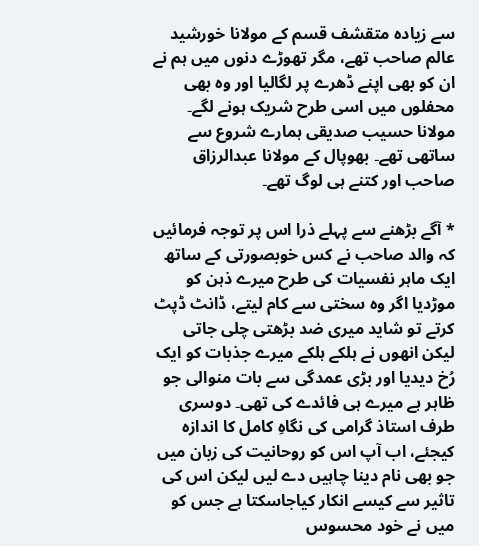سے زیادہ متقشف قسم کے مولانا خورشید عالم صاحب تھے، مگر تھوڑے دنوں میں ہم نے ان کو بھی اپنے ڈھرے پر لگالیا اور وہ بھی محفلوں میں اسی طرح شریک ہونے لگے۔ مولانا حسیب صدیقی ہمارے شروع سے ساتھی تھے۔ بھوپال کے مولانا عبدالرزاق صاحب اور کتنے ہی لوگ تھے۔

* آگے بڑھنے سے پہلے ذرا اس پر توجہ فرمائیں کہ والد صاحب نے کس خوبصورتی کے ساتھ ایک ماہر نفسیات کی طرح میرے ذہن کو موڑدیا اگر وہ سختی سے کام لیتے، ڈانٹ ڈپٹ کرتے تو شاید میری ضد بڑھتی چلی جاتی لیکن انھوں نے ہلکے ہلکے میرے جذبات کو ایک رُخ دیدیا اور بڑی عمدگی سے بات منوالی جو ظاہر ہے میرے ہی فائدے کی تھی۔ دوسری طرف استاذ گرامی کی نگاہِ کامل کا اندازہ کیجئے، اب آپ اس کو روحانیت کی زبان میں جو بھی نام دینا چاہیں دے لیں لیکن اس کی تاثیر سے کیسے انکار کیاجاسکتا ہے جس کو میں نے خود محسوس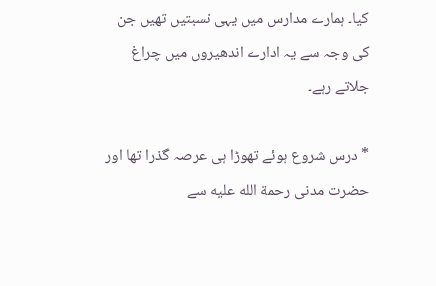کیا۔ ہمارے مدارس میں یہی نسبتیں تھیں جن کی وجہ سے یہ ادارے اندھیروں میں چراغ جلاتے رہے۔

* درس شروع ہوئے تھوڑا ہی عرصہ گذرا تھا اور حضرت مدنی رحمة الله عليه سے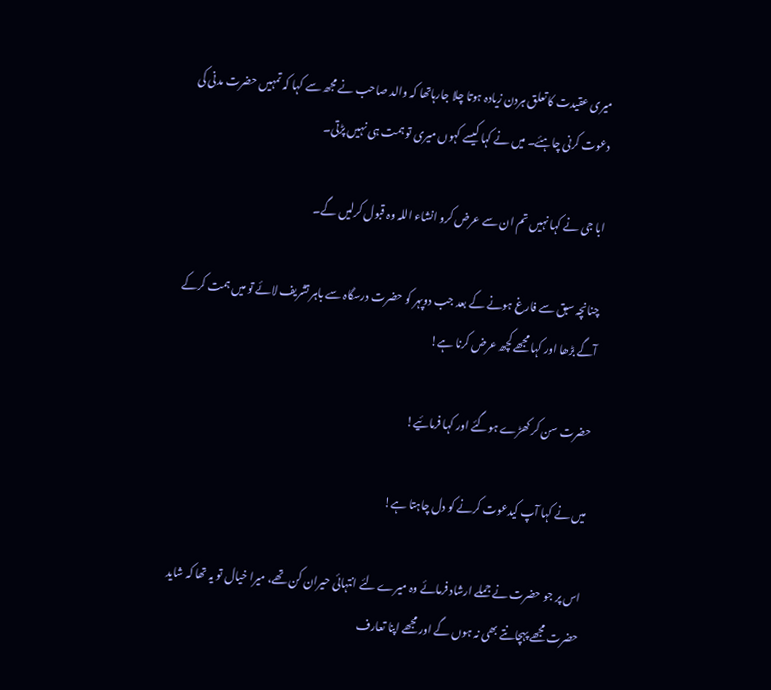میری عقیدت کا تعلق ہردن زیادہ ہوتا چلا جارہاتھا کہ والد صاحب نے مجھ سے کہا کہ تمہیں حضرت مدنی کی دعوت کرنی چاہئے۔ میں نے کہا کیسے کہوں میری تو ہمت ہی نہیں پڑتی۔

ابا جی نے کہا نہیں تم ان سے عرض کرو انشاء اللہ وہ قبول کرلیں گے۔

چنانچہ سبق سے فارغ ہونے کے بعد جب دوپہر کو حضرت درسگاہ سے باہر تشریف لائے تو میں ہمت کرکے آگے بڑھا اور کہا مجھے کچھ عرض کرنا ہے!

حضرت سن کر کھڑے ہوگئے اور کہا فرمائیے!

میں نے کہا آپ کیدعوت کرنے کو دل چاہتا ہے!

اس پر جو حضرت نے جملے ارشاد فرمائے وہ میرے لئے انتہائی حیران کن تھے، میرا خیال تو یہ تھا کہ شاید حضرت مجھے پہچانتے بھی نہ ہوں گے اور مجھے اپنا تعارف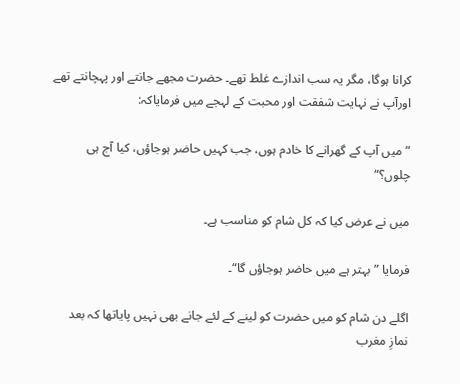کرانا ہوگا، مگر یہ سب اندازے غلط تھے۔ حضرت مجھے جانتے اور پہچانتے تھے اورآپ نے نہایت شفقت اور محبت کے لہجے میں فرمایاکہ:

”میں آپ کے گھرانے کا خادم ہوں، جب کہیں حاضر ہوجاؤں، کیا آج ہی چلوں؟“

میں نے عرض کیا کہ کل شام کو مناسب ہے۔

فرمایا ”بہتر ہے میں حاضر ہوجاؤں گا“۔

اگلے دن شام کو میں حضرت کو لینے کے لئے جانے بھی نہیں پایاتھا کہ بعد نمازِ مغرب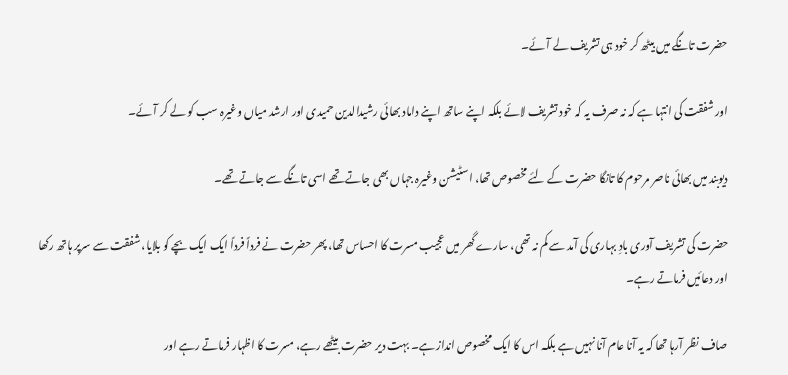حضرت تانگے میں بیٹھ کر خود ہی تشریف لے آئے۔

اور شفقت کی انتہا ہے کہ نہ صرف یہ کہ خود تشریف لائے بلکہ اپنے ساتھ اپنے داماد بھائی رشیدالدین حمیدی اور ارشد میاں وغیرہ سب کو لے کر آئے۔

دیوبند میں بھائی ناصر مرحوم کا تانگا حضرت کے لئے مخصوص تھا، اسٹیشن وغیرہ جہاں بھی جاتے تھے اسی تانگے سے جاتے تھے۔

حضرت کی تشریف آوری بادِ بہاری کی آمد سے کم نہ تھی، سارے گھر میں عجیب مسرت کا احساس تھا، پھر حضرت نے فرداً فرداً ایک ایک بچے کو بلایا، شفقت سے سرپر ہاتھ رکھا اور دعائیں فرماتے رہے۔

صاف نظر آرہا تھا کہ یہ آنا عام آنا نہیں ہے بلکہ اس کا ایک مخصوص انداز ہے۔ بہت دیر حضرت بیٹھے رہے، مسرت کا اظہار فرماتے رہے اور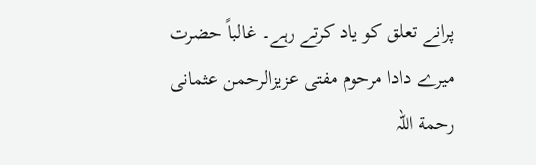پرانے تعلق کو یاد کرتے رہے۔ غالباً حضرت میرے دادا مرحوم مفتی عزیزالرحمن عثمانی رحمة اللہ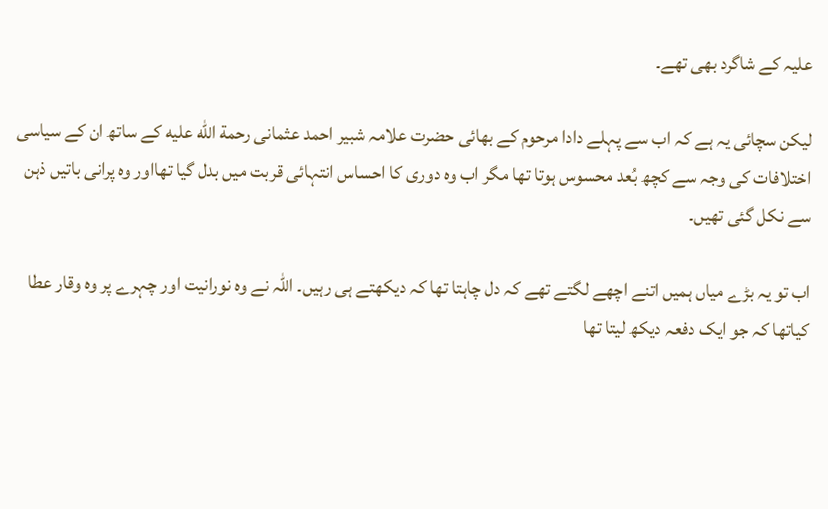علیہ کے شاگرد بھی تھے۔

لیکن سچائی یہ ہے کہ اب سے پہلے دادا مرحوم کے بھائی حضرت علامہ شبیر احمد عثمانی رحمة الله عليه کے ساتھ ان کے سیاسی اختلافات کی وجہ سے کچھ بُعد محسوس ہوتا تھا مگر اب وہ دوری کا احساس انتہائی قربت میں بدل گیا تھااور وہ پرانی باتیں ذہن سے نکل گئی تھیں۔

اب تو یہ بڑے میاں ہمیں اتنے اچھے لگتے تھے کہ دل چاہتا تھا کہ دیکھتے ہی رہیں۔ اللہ نے وہ نورانیت اور چہرے پر وہ وقار عطا کیاتھا کہ جو ایک دفعہ دیکھ لیتا تھا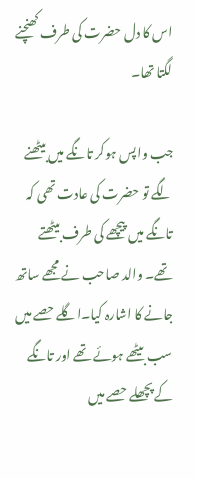اس کا دل حضرت کی طرف کھنچنے لگتا تھا۔

جب واپس ہوکر تانگے میں بیٹھنے لگے تو حضرت کی عادت تھی کہ تانگے میں پیچھے کی طرف بیٹھتے تھے۔ والد صاحب نے مجھے ساتھ جانے کا اشارہ کیا۔اگلے حصے میں سب بیٹھے ہوئے تھے اور تانگے کے پچھلے حصے میں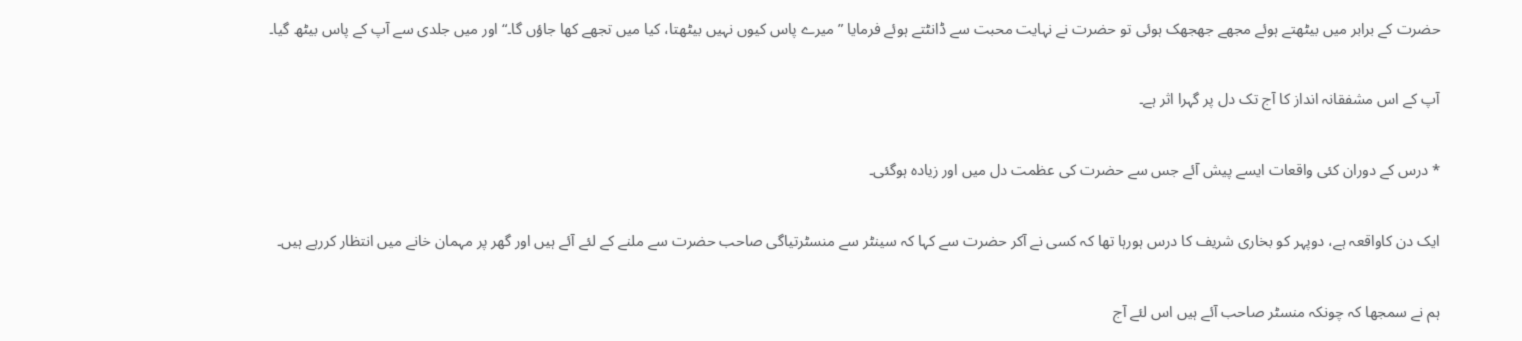حضرت کے برابر میں بیٹھتے ہوئے مجھے جھجھک ہوئی تو حضرت نے نہایت محبت سے ڈانٹتے ہوئے فرمایا ”میرے پاس کیوں نہیں بیٹھتا، کیا میں تجھے کھا جاؤں گا۔“ اور میں جلدی سے آپ کے پاس بیٹھ گیا۔

آپ کے اس مشفقانہ انداز کا آج تک دل پر گہرا اثر ہے۔

* درس کے دوران کئی واقعات ایسے پیش آئے جس سے حضرت کی عظمت دل میں اور زیادہ ہوگئی۔

ایک دن کاواقعہ ہے، دوپہر کو بخاری شریف کا درس ہورہا تھا کہ کسی نے آکر حضرت سے کہا کہ سینٹر سے منسٹرتیاگی صاحب حضرت سے ملنے کے لئے آئے ہیں اور گھر پر مہمان خانے میں انتظار کررہے ہیں۔

ہم نے سمجھا کہ چونکہ منسٹر صاحب آئے ہیں اس لئے آج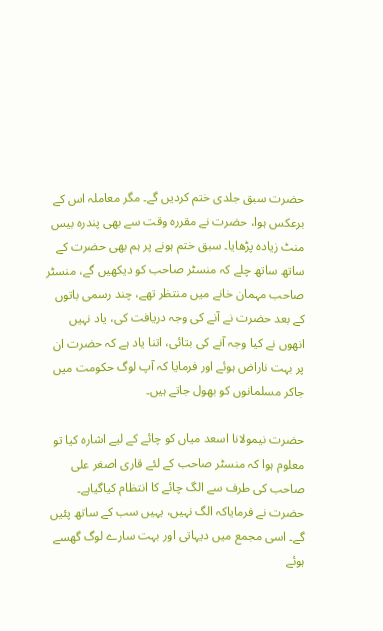حضرت سبق جلدی ختم کردیں گے۔ مگر معاملہ اس کے برعکس ہوا، حضرت نے مقررہ وقت سے بھی پندرہ بیس منٹ زیادہ پڑھایا۔ سبق ختم ہونے پر ہم بھی حضرت کے ساتھ ساتھ چلے کہ منسٹر صاحب کو دیکھیں گے، منسٹر صاحب مہمان خانے میں منتظر تھے، چند رسمی باتوں کے بعد حضرت نے آنے کی وجہ دریافت کی، یاد نہیں انھوں نے کیا وجہ آنے کی بتائی، اتنا یاد ہے کہ حضرت ان پر بہت ناراض ہوئے اور فرمایا کہ آپ لوگ حکومت میں جاکر مسلمانوں کو بھول جاتے ہیں۔

حضرت نیمولانا اسعد میاں کو چائے کے لیے اشارہ کیا تو معلوم ہوا کہ منسٹر صاحب کے لئے قاری اصغر علی صاحب کی طرف سے الگ چائے کا انتظام کیاگیاہے۔ حضرت نے فرمایاکہ الگ نہیں، یہیں سب کے ساتھ پئیں گے۔ اسی مجمع میں دیہاتی اور بہت سارے لوگ گھسے ہوئے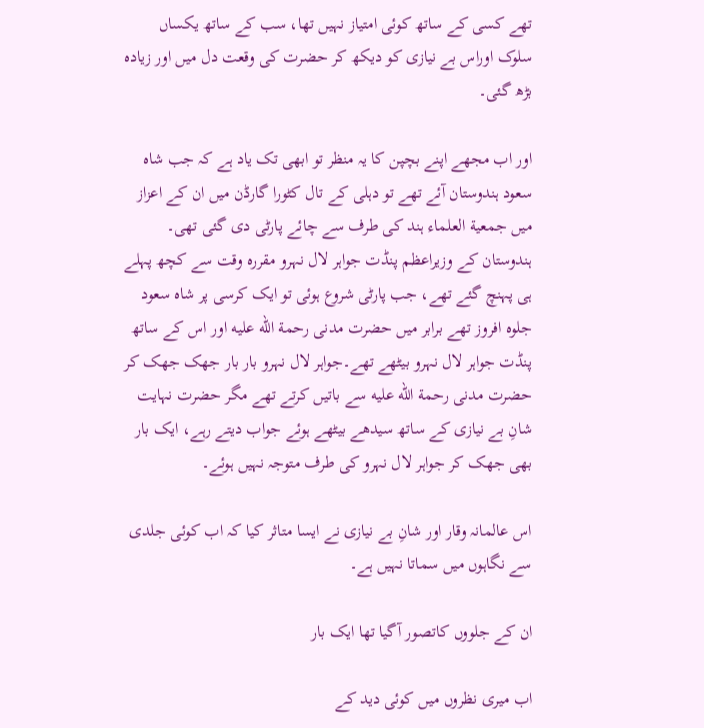تھے کسی کے ساتھ کوئی امتیاز نہیں تھا، سب کے ساتھ یکساں سلوک اوراس بے نیازی کو دیکھ کر حضرت کی وقعت دل میں اور زیادہ بڑھ گئی۔

اور اب مجھے اپنے بچپن کا یہ منظر تو ابھی تک یاد ہے کہ جب شاہ سعود ہندوستان آئے تھے تو دہلی کے تال کٹورا گارڈن میں ان کے اعزاز میں جمعیة العلماء ہند کی طرف سے چائے پارٹی دی گئی تھی۔ ہندوستان کے وزیراعظم پنڈت جواہر لال نہرو مقررہ وقت سے کچھ پہلے ہی پہنچ گئے تھے، جب پارٹی شروع ہوئی تو ایک کرسی پر شاہ سعود جلوہ افروز تھے برابر میں حضرت مدنی رحمة الله عليه اور اس کے ساتھ پنڈت جواہر لال نہرو بیٹھے تھے۔جواہر لال نہرو بار بار جھک جھک کر حضرت مدنی رحمة الله عليه سے باتیں کرتے تھے مگر حضرت نہایت شانِ بے نیازی کے ساتھ سیدھے بیٹھے ہوئے جواب دیتے رہے، ایک بار بھی جھک کر جواہر لال نہرو کی طرف متوجہ نہیں ہوئے۔

اس عالمانہ وقار اور شانِ بے نیازی نے ایسا متاثر کیا کہ اب کوئی جلدی سے نگاہوں میں سماتا نہیں ہے۔

ان کے جلووں کاتصور آگیا تھا ایک بار

اب میری نظروں میں کوئی دید کے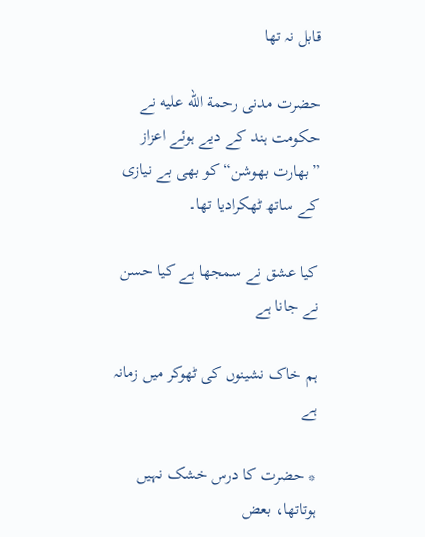قابل نہ تھا

حضرت مدنی رحمة الله عليه نے حکومت ہند کے دیے ہوئے اعزاز ”بھارت بھوشن“ کو بھی بے نیازی کے ساتھ ٹھکرادیا تھا۔

کیا عشق نے سمجھا ہے کیا حسن نے جانا ہے

ہم خاک نشینوں کی ٹھوکر میں زمانہ ہے

* حضرت کا درس خشک نہیں ہوتاتھا، بعض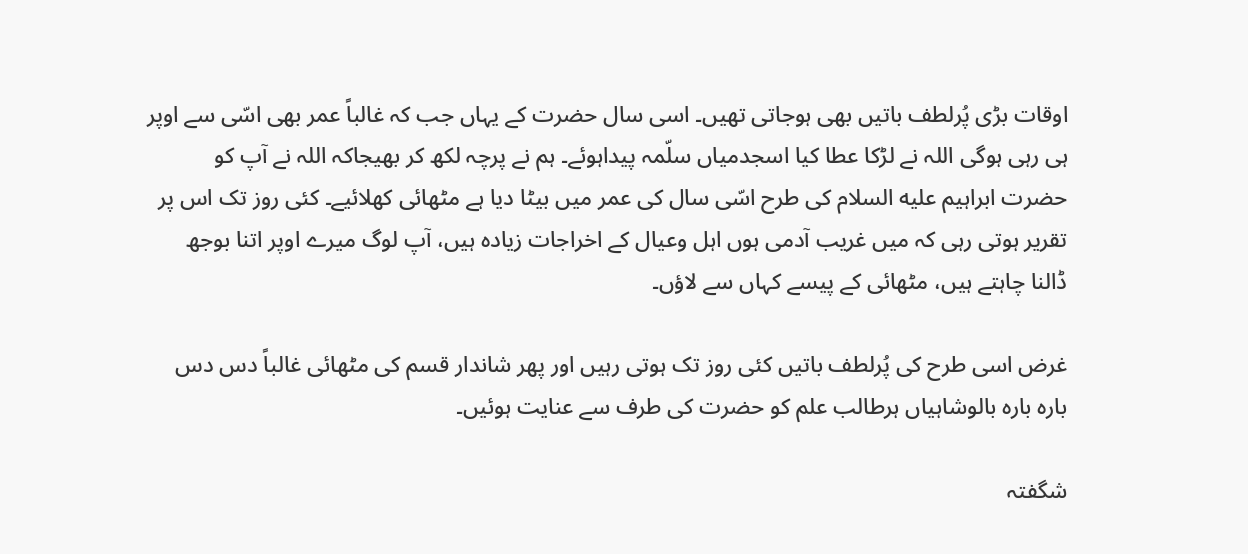اوقات بڑی پُرلطف باتیں بھی ہوجاتی تھیں۔ اسی سال حضرت کے یہاں جب کہ غالباً عمر بھی اسّی سے اوپر ہی رہی ہوگی اللہ نے لڑکا عطا کیا اسجدمیاں سلّمہ پیداہوئے۔ ہم نے پرچہ لکھ کر بھیجاکہ اللہ نے آپ کو حضرت ابراہیم عليه السلام کی طرح اسّی سال کی عمر میں بیٹا دیا ہے مٹھائی کھلائیے۔ کئی روز تک اس پر تقریر ہوتی رہی کہ میں غریب آدمی ہوں اہل وعیال کے اخراجات زیادہ ہیں، آپ لوگ میرے اوپر اتنا بوجھ ڈالنا چاہتے ہیں، مٹھائی کے پیسے کہاں سے لاؤں۔

غرض اسی طرح کی پُرلطف باتیں کئی روز تک ہوتی رہیں اور پھر شاندار قسم کی مٹھائی غالباً دس دس بارہ بارہ بالوشاہیاں ہرطالب علم کو حضرت کی طرف سے عنایت ہوئیں۔

شگفتہ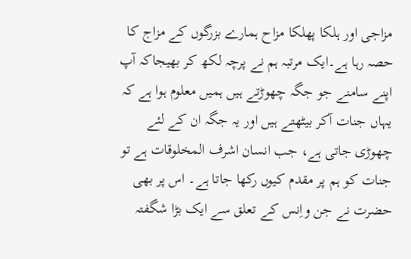مزاجی اور ہلکا پھلکا مزاح ہمارے بزرگوں کے مزاج کا حصہ رہا ہے۔ایک مرتبہ ہم نے پرچہ لکھ کر بھیجاکہ آپ اپنے سامنے جو جگہ چھوڑتے ہیں ہمیں معلوم ہوا ہے کہ یہاں جنات آکر بیٹھتے ہیں اور یہ جگہ ان کے لئے چھوڑی جاتی ہے، جب انسان اشرف المخلوقات ہے تو جنات کو ہم پر مقدم کیوں رکھا جاتا ہے۔ اس پر بھی حضرت نے جن واِنس کے تعلق سے ایک بڑا شگفتہ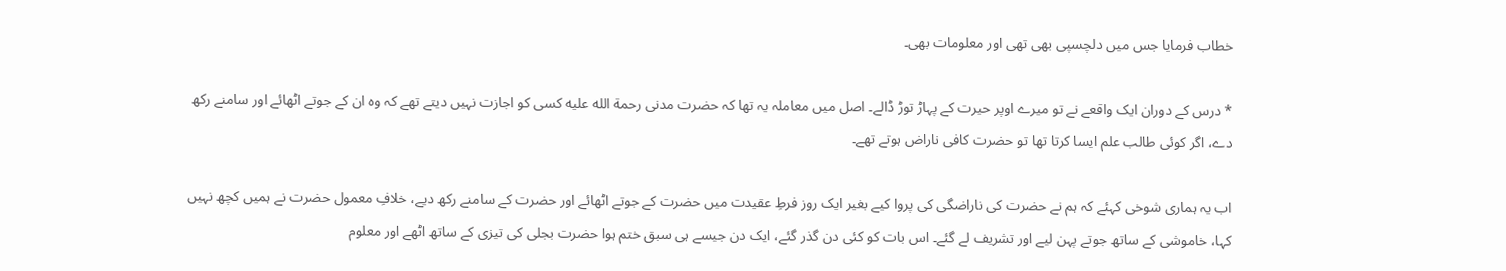خطاب فرمایا جس میں دلچسپی بھی تھی اور معلومات بھی۔

* درس کے دوران ایک واقعے نے تو میرے اوپر حیرت کے پہاڑ توڑ ڈالے۔ اصل میں معاملہ یہ تھا کہ حضرت مدنی رحمة الله عليه کسی کو اجازت نہیں دیتے تھے کہ وہ ان کے جوتے اٹھائے اور سامنے رکھ دے، اگر کوئی طالب علم ایسا کرتا تھا تو حضرت کافی ناراض ہوتے تھے۔

اب یہ ہماری شوخی کہئے کہ ہم نے حضرت کی ناراضگی کی پروا کیے بغیر ایک روز فرطِ عقیدت میں حضرت کے جوتے اٹھائے اور حضرت کے سامنے رکھ دیے، خلافِ معمول حضرت نے ہمیں کچھ نہیں کہا، خاموشی کے ساتھ جوتے پہن لیے اور تشریف لے گئے۔ اس بات کو کئی دن گذر گئے، ایک دن جیسے ہی سبق ختم ہوا حضرت بجلی کی تیزی کے ساتھ اٹھے اور معلوم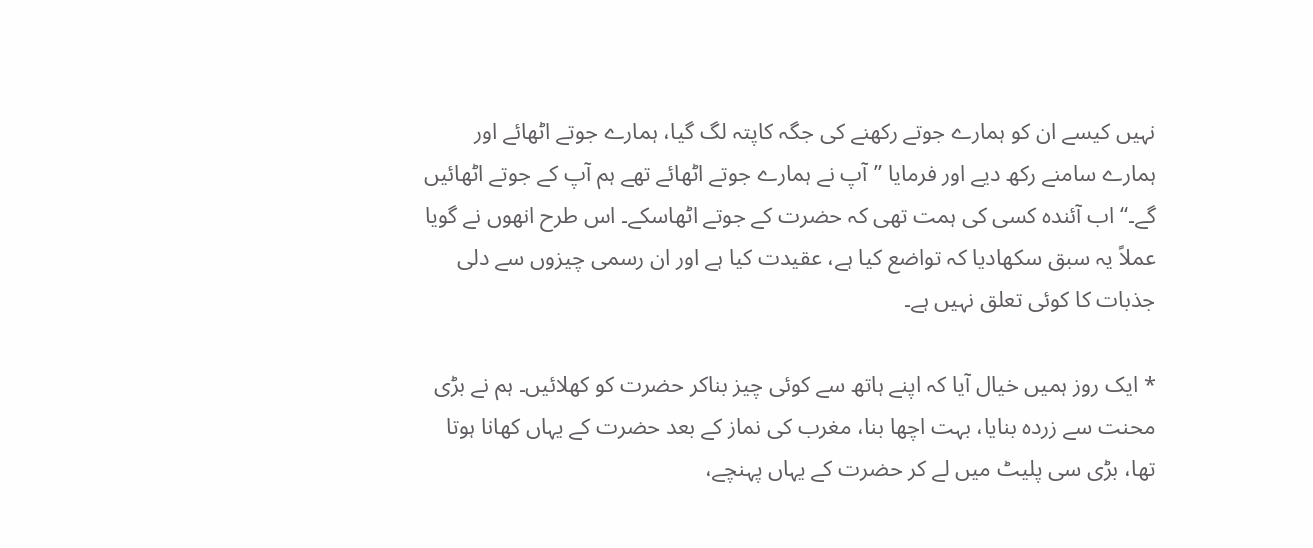نہیں کیسے ان کو ہمارے جوتے رکھنے کی جگہ کاپتہ لگ گیا، ہمارے جوتے اٹھائے اور ہمارے سامنے رکھ دیے اور فرمایا ”آپ نے ہمارے جوتے اٹھائے تھے ہم آپ کے جوتے اٹھائیں گے۔“ اب آئندہ کسی کی ہمت تھی کہ حضرت کے جوتے اٹھاسکے۔ اس طرح انھوں نے گویا عملاً یہ سبق سکھادیا کہ تواضع کیا ہے، عقیدت کیا ہے اور ان رسمی چیزوں سے دلی جذبات کا کوئی تعلق نہیں ہے۔

* ایک روز ہمیں خیال آیا کہ اپنے ہاتھ سے کوئی چیز بناکر حضرت کو کھلائیں۔ ہم نے بڑی محنت سے زردہ بنایا، بہت اچھا بنا، مغرب کی نماز کے بعد حضرت کے یہاں کھانا ہوتا تھا، بڑی سی پلیٹ میں لے کر حضرت کے یہاں پہنچے،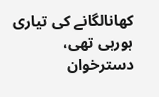کھانالگانے کی تیاری ہورہی تھی، دسترخوان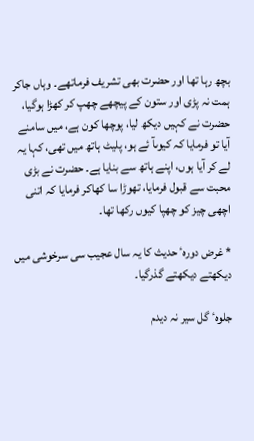بچھ رہا تھا اور حضرت بھی تشریف فرماتھے۔ وہاں جاکر ہمت نہ پڑی اور ستون کے پیچھے چھپ کر کھڑا ہوگیا، حضرت نے کہیں دیکھ لیا، پوچھا کون ہے، میں سامنے آیا تو فرمایا کہ کیوںآ ئے ہو، پلیٹ ہاتھ میں تھی، کہا یہ لے کر آیا ہوں، اپنے ہاتھ سے بنایا ہے۔ حضرت نے بڑی محبت سے قبول فرمایا، تھوڑا سا کھاکر فرمایا کہ اتنی اچھی چیز کو چھپا کیوں رکھا تھا۔

* غرض دورہٴ حدیث کا یہ سال عجیب سی سرخوشی میں دیکھتے دیکھتے گذرگیا۔

جلوہٴ گل سیر نہ دیدم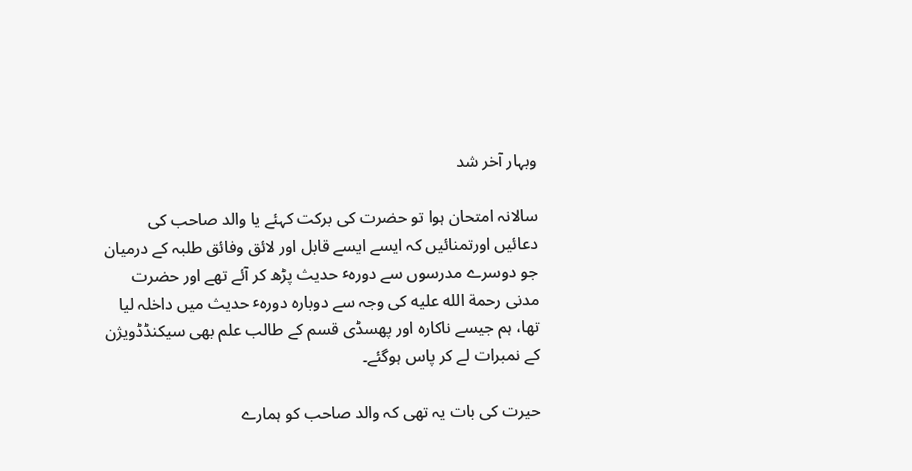وبہار آخر شد

سالانہ امتحان ہوا تو حضرت کی برکت کہئے یا والد صاحب کی دعائیں اورتمنائیں کہ ایسے ایسے قابل اور لائق وفائق طلبہ کے درمیان جو دوسرے مدرسوں سے دورہٴ حدیث پڑھ کر آئے تھے اور حضرت مدنی رحمة الله عليه کی وجہ سے دوبارہ دورہٴ حدیث میں داخلہ لیا تھا، ہم جیسے ناکارہ اور پھسڈی قسم کے طالب علم بھی سیکنڈڈویژن کے نمبرات لے کر پاس ہوگئے۔

حیرت کی بات یہ تھی کہ والد صاحب کو ہمارے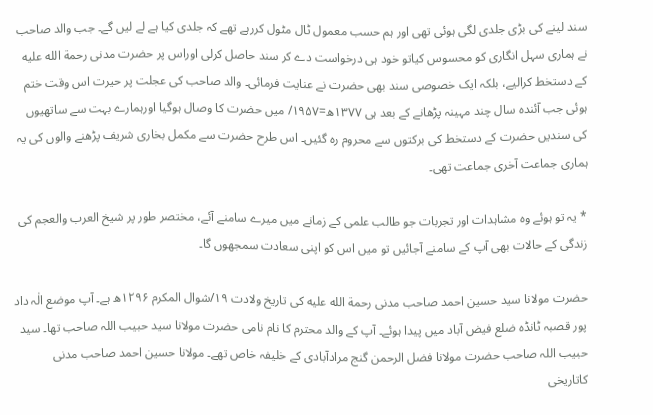سند لینے کی بڑی جلدی لگی ہوئی تھی اور ہم حسب معمول ٹال مٹول کررہے تھے کہ جلدی کیا ہے لے لیں گے۔ جب والد صاحب نے ہماری سہل انگاری کو محسوس کیاتو خود ہی درخواست دے کر سند حاصل کرلی اوراس پر حضرت مدنی رحمة الله عليه کے دستخط کرالیے، بلکہ ایک خصوصی سند بھی حضرت نے عنایت فرمائی۔ والد صاحب کی عجلت پر حیرت اس وقت ختم ہوئی جب آئندہ سال چند مہینہ پڑھانے کے بعد ہی ۱۳۷۷ھ=۱۹۵۷/ میں حضرت کا وصال ہوگیا اورہمارے بہت سے ساتھیوں کی سندیں حضرت کے دستخط کی برکتوں سے محروم رہ گئیں۔ اس طرح حضرت سے مکمل بخاری شریف پڑھنے والوں کی یہ ہماری جماعت آخری جماعت تھی۔

* یہ تو ہوئے وہ مشاہدات اور تجربات جو طالب علمی کے زمانے میں میرے سامنے آئے، مختصر طور پر شیخ العرب والعجم کی زندگی کے حالات بھی آپ کے سامنے آجائیں تو میں اس کو اپنی سعادت سمجھوں گا۔

حضرت مولانا سید حسین احمد صاحب مدنی رحمة الله عليه کی تاریخ ولادت ۱۹/شوال المکرم ۱۲۹۶ھ ہے۔ آپ موضع الٰہ داد پور قصبہ ٹانڈہ ضلع فیض آباد میں پیدا ہوئے۔ آپ کے والد محترم کا نام نامی حضرت مولانا سید حبیب اللہ صاحب تھا۔ سید حبیب اللہ صاحب حضرت مولانا فضل الرحمن گنج مرادآبادی کے خلیفہ خاص تھے۔ مولانا حسین احمد صاحب مدنی کاتاریخی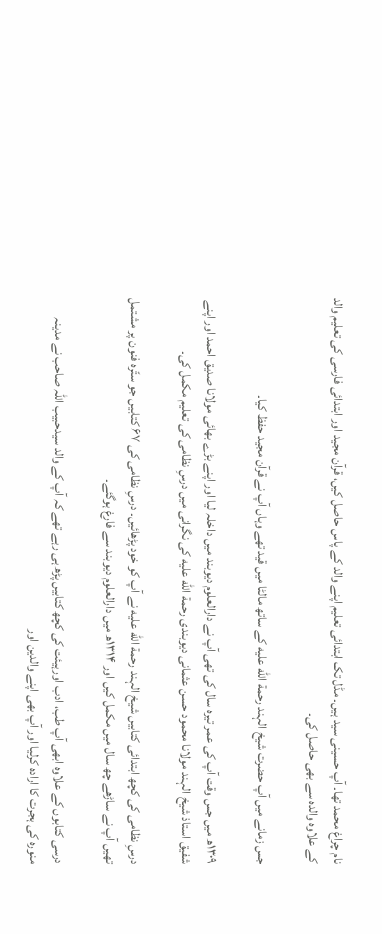نام چراغ محمد تھا۔ آپ حسینی سید ہیں۔ مڈل تک ابتدائی تعلیم اپنے والد کے پاس حاصل کیں، قرآن مجید اور ابتدائی فارسی کی تعلیم والد کے علاوہ والدہ سے بھی حاصل کی۔

جس زمانے میں آپ حضرت شیخ الہند رحمة الله عليه کے ساتھ مالٹا میں قید تھے وہاں آپ نے قرآن مجید حفظ کیا۔

۱۳۰۹ھ میں جس وقت آپ کی عمر تیرہ سال کی تھی آپ نے دارالعلوم دیوبند میں داخلہ لیا اور اپنے بڑے بھائی مولانا صدیق احمد اور اپنے شفیق استاذ شیخ الہند مولانا محمود حسن عثمانی دیوبندی رحمة الله عليه کی نگرانی میں درسِ نظامی کی تعلیم مکمل کی۔

درسِ نظامی کی کچھ ابتدائی کتابیں شیخ الہند رحمة الله عليه نے آپ کو خود پڑھائیں۔ درسِ نظامی کی ۶۷ کتابیں جو ستّرہ فنون پر مشتمل تھیں آپ نے ساڑھے چھ سال میں مکمل کیں اور ۱۳۱۴ھ میں دارالعلوم دیوبند سے فارغ ہوگئے۔

درسی کتابوں کے علاوہ ابھی آپ طب، ادب اورہیئت کی کچھ کتابیں پڑھ ہی رہے تھے کہ آپ کے والد سیدحبیب اللہ صاحب نے مدینہ منورہ کی ہجرت کا ارادہ کرلیا اور آپ بھی اپنے والدین اور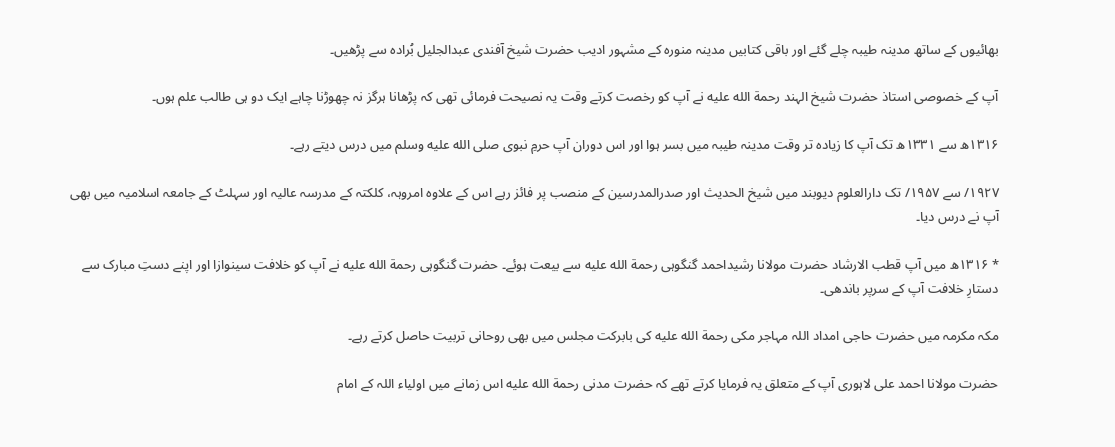بھائیوں کے ساتھ مدینہ طیبہ چلے گئے اور باقی کتابیں مدینہ منورہ کے مشہور ادیب حضرت شیخ آفندی عبدالجلیل بُرادہ سے پڑھیں۔

آپ کے خصوصی استاذ حضرت شیخ الہند رحمة الله عليه نے آپ کو رخصت کرتے وقت یہ نصیحت فرمائی تھی کہ پڑھانا ہرگز نہ چھوڑنا چاہے ایک دو ہی طالب علم ہوں۔

۱۳۱۶ھ سے ۱۳۳۱ھ تک آپ کا زیادہ تر وقت مدینہ طیبہ میں بسر ہوا اور اس دوران آپ حرمِ نبوی صلى الله عليه وسلم میں درس دیتے رہے۔

۱۹۲۷/ سے ۱۹۵۷/ تک دارالعلوم دیوبند میں شیخ الحدیث اور صدرالمدرسین کے منصب پر فائز رہے اس کے علاوہ امروہہ، کلکتہ کے مدرسہ عالیہ اور سہلٹ کے جامعہ اسلامیہ میں بھی آپ نے درس دیا۔

* ۱۳۱۶ھ میں آپ قطب الارشاد حضرت مولانا رشیداحمد گنگوہی رحمة الله عليه سے بیعت ہوئے۔ حضرت گنگوہی رحمة الله عليه نے آپ کو خلافت سینوازا اور اپنے دستِ مبارک سے دستارِ خلافت آپ کے سرپر باندھی۔

مکہ مکرمہ میں حضرت حاجی امداد اللہ مہاجر مکی رحمة الله عليه کی بابرکت مجلس میں بھی روحانی تربیت حاصل کرتے رہے۔

حضرت مولانا احمد علی لاہوری آپ کے متعلق یہ فرمایا کرتے تھے کہ حضرت مدنی رحمة الله عليه اس زمانے میں اولیاء اللہ کے امام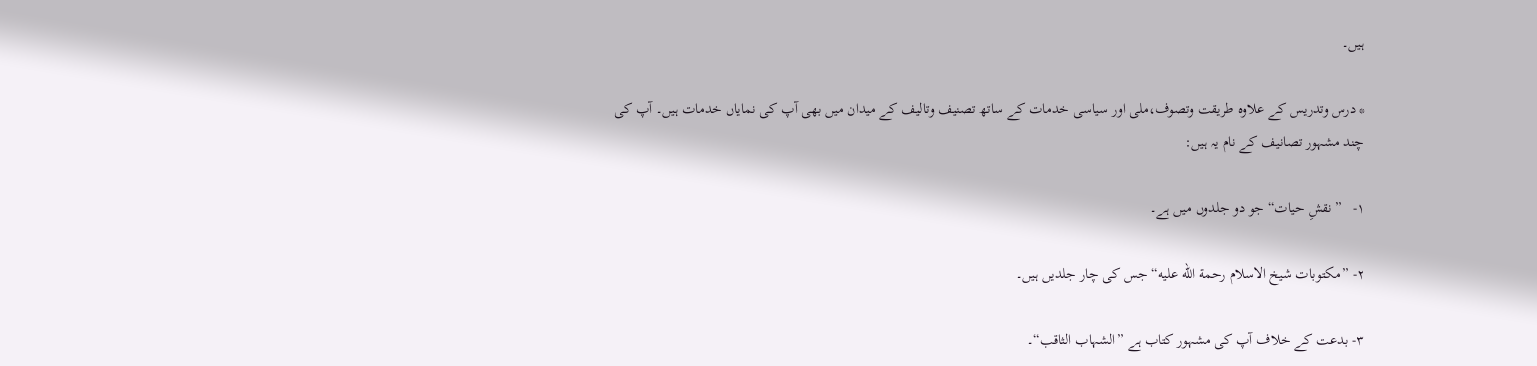ہیں۔

* درس وتدریس کے علاوہ طریقت وتصوف،ملی اور سیاسی خدمات کے ساتھ تصنیف وتالیف کے میدان میں بھی آپ کی نمایاں خدمات ہیں۔ آپ کی چند مشہور تصانیف کے نام یہ ہیں:

۱-   ”نقشِ حیات“ جو دو جلدوں میں ہے۔

۲- ”مکتوبات شیخ الاسلام رحمة الله عليه“ جس کی چار جلدیں ہیں۔

۳- بدعت کے خلاف آپ کی مشہور کتاب ہے ”الشہاب الثاقب“۔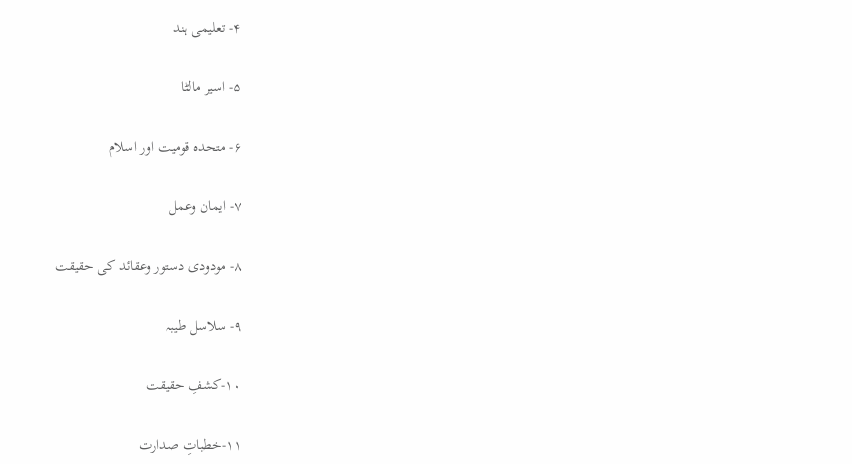۴- تعلیمی ہند

۵- اسیر مالٹا

۶- متحدہ قومیت اور اسلام

۷- ایمان وعمل

۸- مودودی دستور وعقائد کی حقیقت

۹- سلاسل طیبہ

۱۰-کشفِ حقیقت

۱۱-خطباتِ صدارت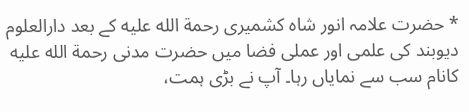* حضرت علامہ انور شاہ کشمیری رحمة الله عليه کے بعد دارالعلوم دیوبند کی علمی اور عملی فضا میں حضرت مدنی رحمة الله عليه کانام سب سے نمایاں رہا۔ آپ نے بڑی ہمت،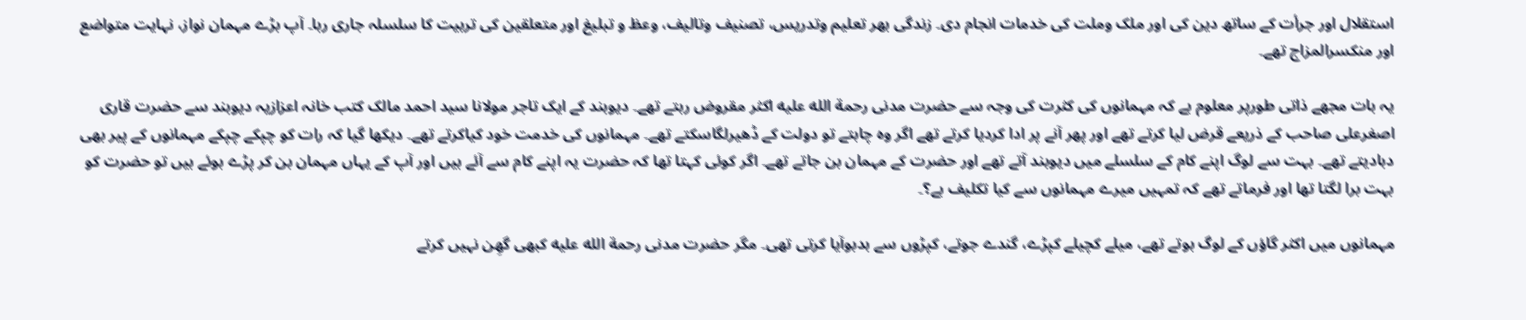استقلال اور جرأت کے ساتھ دین کی اور ملک وملت کی خدمات انجام دی۔ زندگی بھر تعلیم وتدریس، تصنیف وتالیف، وعظ و تبلیغ اور متعلقین کی تربیت کا سلسلہ جاری رہا۔ آپ بڑے مہمان نواز، نہایت متواضع اور منکسرالمزاج تھے۔

یہ بات مجھے ذاتی طورپر معلوم ہے کہ مہمانوں کی کثرت کی وجہ سے حضرت مدنی رحمة الله عليه اکثر مقروض رہتے تھے۔ دیوبند کے ایک تاجر مولانا سید احمد مالک کتب خانہ اعزازیہ دیوبند سے حضرت قاری اصغرعلی صاحب کے ذریعے قرض لیا کرتے تھے اور پھر آنے پر ادا کردیا کرتے تھے اگر وہ چاہتے تو دولت کے ڈھیرلگاسکتے تھے۔ مہمانوں کی خدمت خود کیاکرتے تھے۔ دیکھا گیا کہ رات کو چپکے چپکے مہمانوں کے پیر بھی دبادیتے تھے۔ بہت سے لوگ اپنے کام کے سلسلے میں دیوبند آتے تھے اور حضرت کے مہمان بن جاتے تھے۔ اگر کوئی کہتا تھا کہ حضرت یہ اپنے کام سے آئے ہیں اور آپ کے یہاں مہمان بن کر پڑے ہوئے ہیں تو حضرت کو بہت برا لگتا تھا اور فرماتے تھے کہ تمہیں میرے مہمانوں سے کیا تکلیف ہے؟۔

مہمانوں میں اکثر گاؤں کے لوگ ہوتے تھے، میلے کچیلے کپڑے، گندے جوتے، کپڑوں سے بدبوآیا کرتی تھی۔ مگر حضرت مدنی رحمة الله عليه کبھی گھِن نہیں کرتے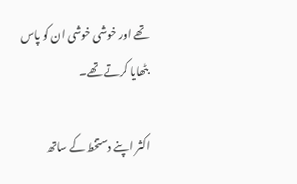تھے اور خوشی خوشی ان کو پاس بٹھایا کرتے تھے۔

اکثر اپنے دستخط کے ساتھ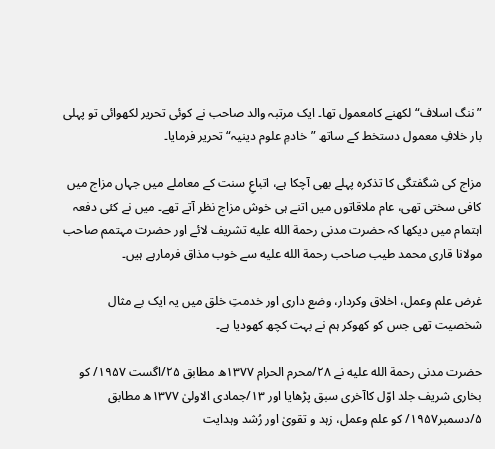”ننگ اسلاف“ لکھنے کامعمول تھا۔ ایک مرتبہ والد صاحب نے کوئی تحریر لکھوائی تو پہلی بار خلافِ معمول دستخط کے ساتھ ”خادمِ علوم دینیہ“ تحریر فرمایا۔

مزاج کی شگفتگی کا تذکرہ پہلے بھی آچکا ہے، اتباعِ سنت کے معاملے میں جہاں مزاج میں کافی سختی تھی، عام ملاقاتوں میں اتنے ہی خوش مزاج نظر آتے تھے۔ میں نے کئی دفعہ اہتمام میں دیکھا کہ حضرت مدنی رحمة الله عليه تشریف لائے اور حضرت مہتمم صاحب مولانا قاری محمد طیب صاحب رحمة الله عليه سے خوب مذاق فرمارہے ہیں۔

غرض علم وعمل، اخلاق وکردار، وضع داری اور خدمتِ خلق میں یہ ایک بے مثال شخصیت تھی جس کو کھوکر ہم نے بہت کچھ کھودیا ہے۔

حضرت مدنی رحمة الله عليه نے ۲۸/محرم الحرام ۱۳۷۷ھ مطابق ۲۵/اگست ۱۹۵۷/ کو بخاری شریف جلد اوّل کاآخری سبق پڑھایا اور ۱۳/جمادی الاولیٰ ۱۳۷۷ھ مطابق ۵/دسمبر۱۹۵۷/ کو علم وعمل، زہد و تقویٰ اور رُشد وہدایت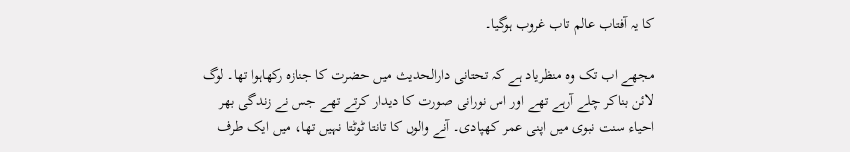کا یہ آفتاب عالم تاب غروب ہوگیا۔

مجھے اب تک وہ منظریاد ہے کہ تحتانی دارالحدیث میں حضرت کا جنازہ رکھاہوا تھا۔ لوگ لائن بناکر چلے آرہے تھے اور اس نورانی صورت کا دیدار کرتے تھے جس نے زندگی بھر احیاء سنت نبوی میں اپنی عمر کھپادی۔ آنے والوں کا تانتا ٹوٹتا نہیں تھا، میں ایک طرف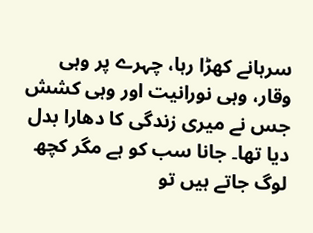سرہانے کھڑا رہا، چہرے پر وہی وقار، وہی نورانیت اور وہی کشش جس نے میری زندگی کا دھارا بدل دیا تھا۔ جانا سب کو ہے مگر کچھ لوگ جاتے ہیں تو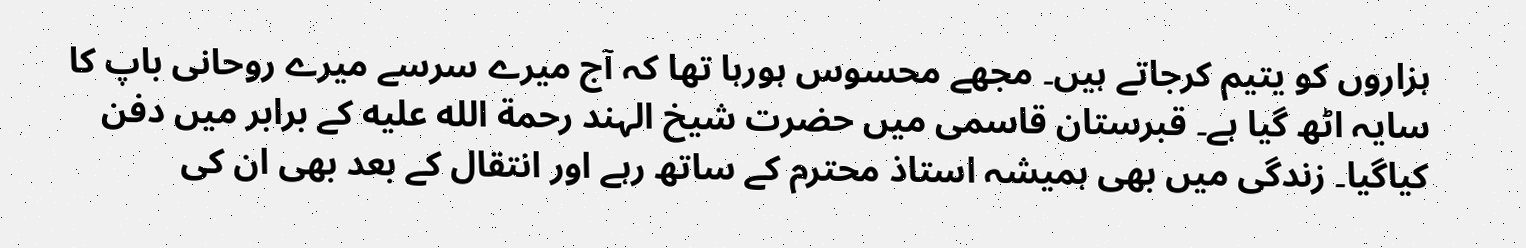ہزاروں کو یتیم کرجاتے ہیں۔ مجھے محسوس ہورہا تھا کہ آج میرے سرسے میرے روحانی باپ کا سایہ اٹھ گیا ہے۔ قبرستان قاسمی میں حضرت شیخ الہند رحمة الله عليه کے برابر میں دفن کیاگیا۔ زندگی میں بھی ہمیشہ استاذ محترم کے ساتھ رہے اور انتقال کے بعد بھی ان کی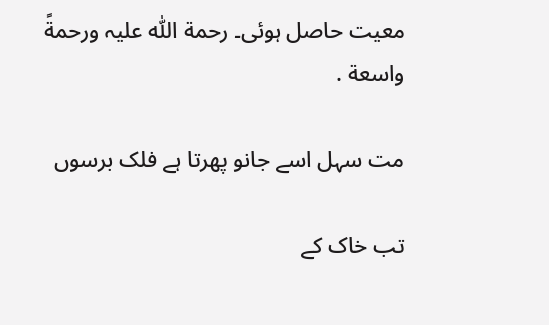معیت حاصل ہوئی۔ رحمة اللّٰہ علیہ ورحمةً واسعة .

مت سہل اسے جانو پھرتا ہے فلک برسوں

تب خاک کے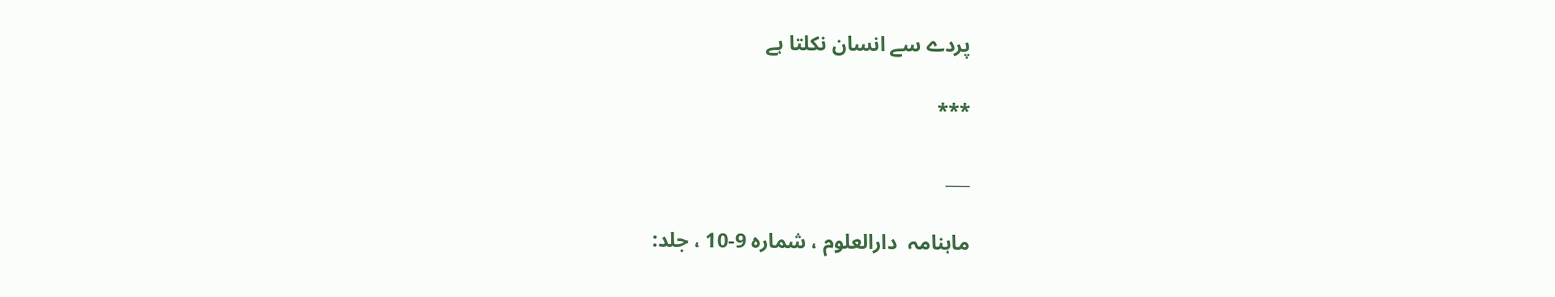پردے سے انسان نکلتا ہے

***

___

ماہنامہ  دارالعلوم ، شماره 9-10 ، جلد: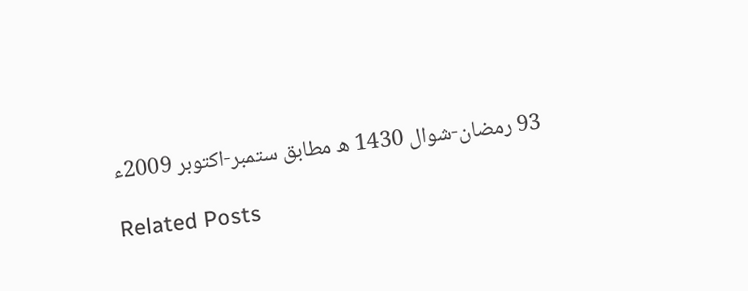93 رمضان-شوال 1430 ھ مطابق ستمبر-اكتوبر 2009ء

Related Posts